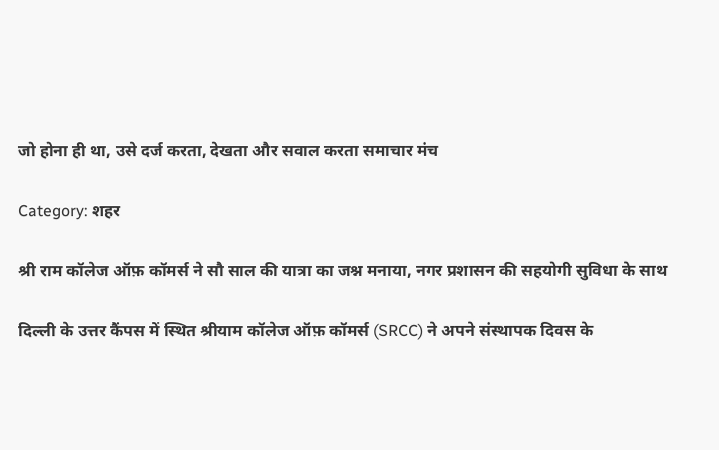जो होना ही था, उसे दर्ज करता, देखता और सवाल करता समाचार मंच

Category: शहर

श्री राम कॉलेज ऑफ़ कॉमर्स ने सौ साल की यात्रा का जश्न मनाया, नगर प्रशासन की सहयोगी सुविधा के साथ

दिल्ली के उत्तर कैंपस में स्थित श्रीयाम कॉलेज ऑफ़ कॉमर्स (SRCC) ने अपने संस्थापक दिवस के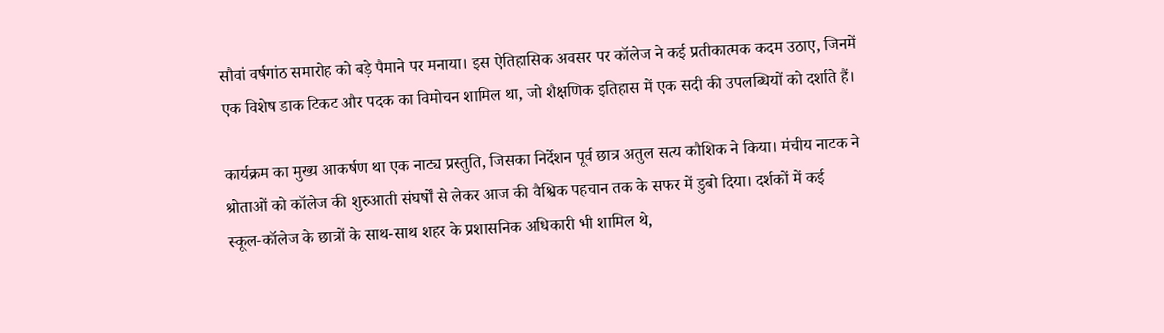सौवां वर्षगांठ समारोह को बड़े पैमाने पर मनाया। इस ऐतिहासिक अवसर पर कॉलेज ने कई प्रतीकात्मक कदम उठाए, जिनमें एक विशेष डाक टिकट और पदक का विमोचन शामिल था, जो शैक्षणिक इतिहास में एक सदी की उपलब्धियों को दर्शाते हैं।

कार्यक्रम का मुख्य आकर्षण था एक नाट्य प्रस्तुति, जिसका निर्देशन पूर्व छात्र अतुल सत्य कौशिक ने किया। मंचीय नाटक ने श्रोताओं को कॉलेज की शुरुआती संघर्षों से लेकर आज की वैश्विक पहचान तक के सफर में डुबो दिया। दर्शकों में कई स्कूल‑कॉलेज के छात्रों के साथ-साथ शहर के प्रशासनिक अधिकारी भी शामिल थे,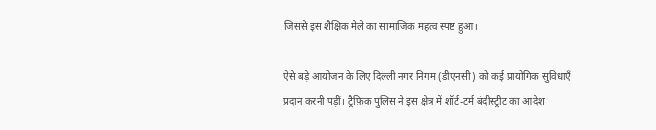जिससे इस शैक्षिक मेले का सामाजिक महत्व स्पष्ट हुआ।

ऐसे बड़े आयोजन के लिए दिल्ली नगर निगम (डीएनसी) को कई प्रायोगिक सुविधाएँ प्रदान करनी पड़ीं। ट्रैफ़िक पुलिस ने इस क्षेत्र में शॉर्ट‑टर्म बंदीस्ट्रीट का आदेश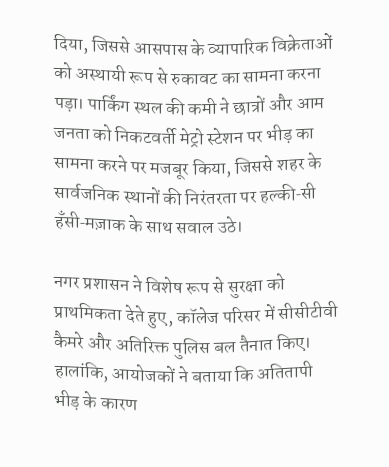दिया, जिससे आसपास के व्यापारिक विक्रेताओं को अस्थायी रूप से रुकावट का सामना करना पड़ा। पार्किंग स्थल की कमी ने छात्रों और आम जनता को निकटवर्ती मेट्रो स्टेशन पर भीड़ का सामना करने पर मजबूर किया, जिससे शहर के सार्वजनिक स्थानों की निरंतरता पर हल्की‑सी हँसी‑मज़ाक के साथ सवाल उठे।

नगर प्रशासन ने विशेष रूप से सुरक्षा को प्राथमिकता देते हुए, कॉलेज परिसर में सीसीटीवी कैमरे और अतिरिक्त पुलिस बल तैनात किए। हालांकि, आयोजकों ने बताया कि अति‍तापी भीड़ के कारण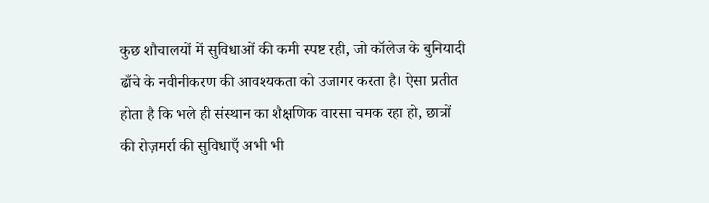कुछ शौचालयों में सुविधाओं की कमी स्पष्ट रही, जो कॉलेज के बुनियादी ढाँचे के नवीनीकरण की आवश्यकता को उजागर करता है। ऐसा प्रतीत होता है कि भले ही संस्थान का शैक्षणिक वारसा चमक रहा हो, छात्रों की रोज़मर्रा की सुविधाएँ अभी भी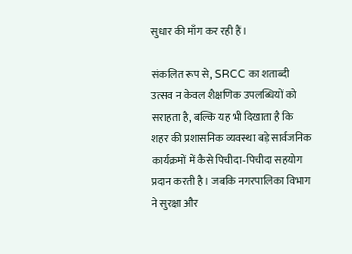सुधार की माँग कर रही हैं।

संकलित रूप से, SRCC का शताब्दी उत्सव न केवल शैक्षणिक उपलब्धियों को सराहता है, बल्कि यह भी दिखाता है कि शहर की प्रशासनिक व्यवस्था बड़े सार्वजनिक कार्यक्रमों में कैसे पिचीदा‑पिचीदा सहयोग प्रदान करती है। जबकि नगरपालिका विभाग ने सुरक्षा और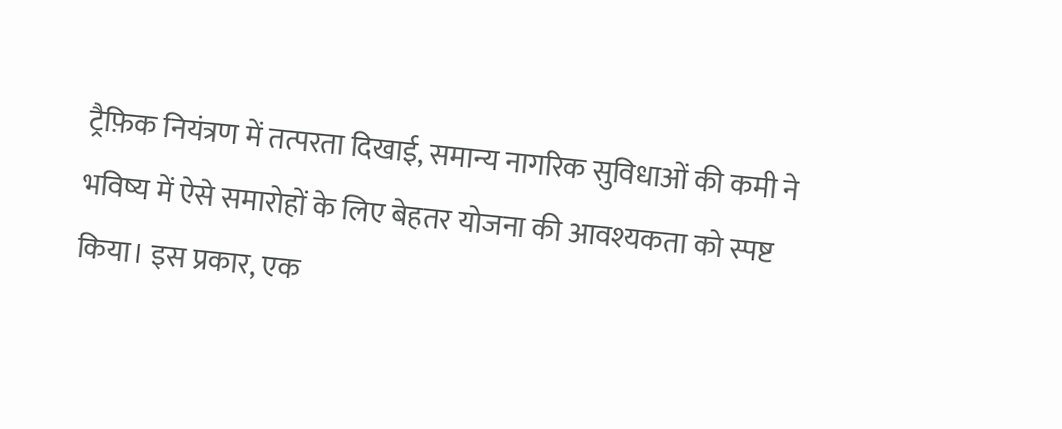ट्रैफ़िक नियंत्रण में तत्परता दिखाई, समान्य नागरिक सुविधाओं की कमी ने भविष्य में ऐसे समारोहों के लिए बेहतर योजना की आवश्यकता को स्पष्ट किया। इस प्रकार, एक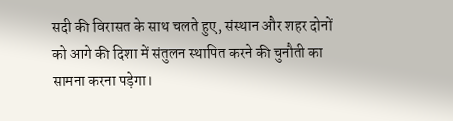सदी की विरासत के साथ चलते हुए, संस्थान और शहर दोनों को आगे की दिशा में संतुलन स्थापित करने की चुनौती का सामना करना पड़ेगा।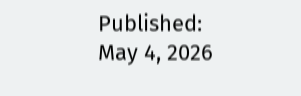Published: May 4, 2026